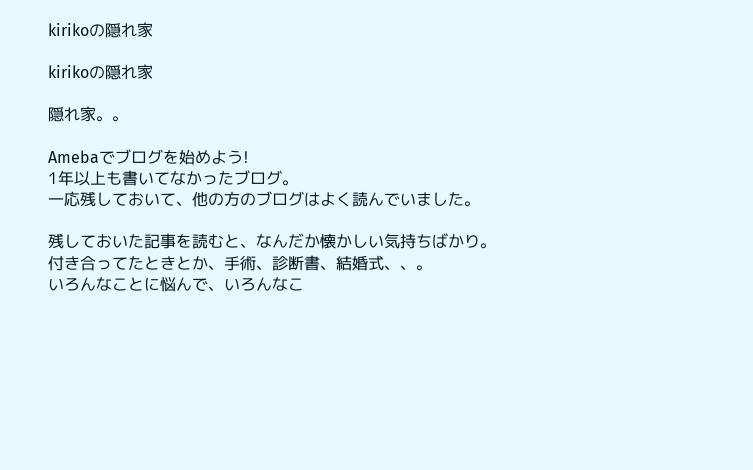kirikoの隠れ家

kirikoの隠れ家

隠れ家。。

Amebaでブログを始めよう!
1年以上も書いてなかったブログ。
一応残しておいて、他の方のブログはよく読んでいました。

残しておいた記事を読むと、なんだか懐かしい気持ちばかり。
付き合ってたときとか、手術、診断書、結婚式、、。
いろんなことに悩んで、いろんなこ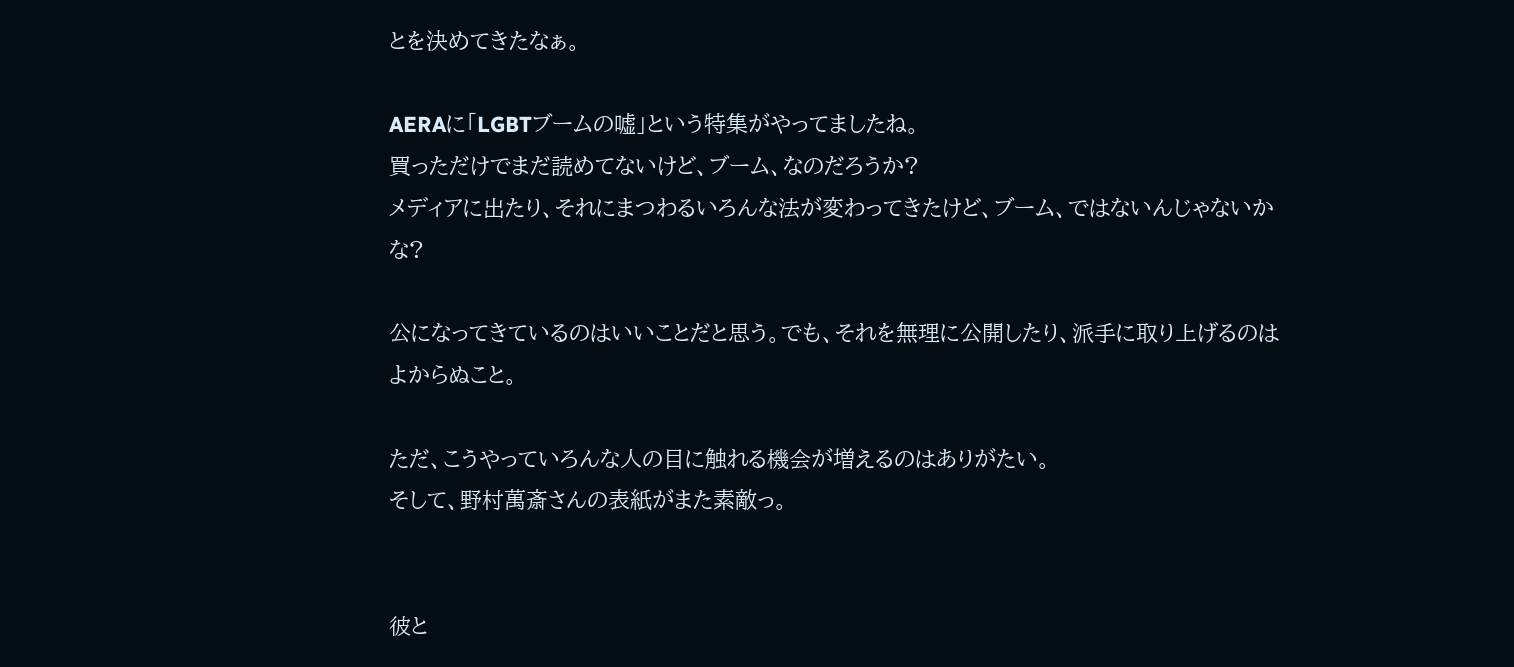とを決めてきたなぁ。

AERAに「LGBTブームの嘘」という特集がやってましたね。
買っただけでまだ読めてないけど、ブーム、なのだろうか?
メディアに出たり、それにまつわるいろんな法が変わってきたけど、ブーム、ではないんじゃないかな?

公になってきているのはいいことだと思う。でも、それを無理に公開したり、派手に取り上げるのはよからぬこと。

ただ、こうやっていろんな人の目に触れる機会が増えるのはありがたい。
そして、野村萬斎さんの表紙がまた素敵っ。


彼と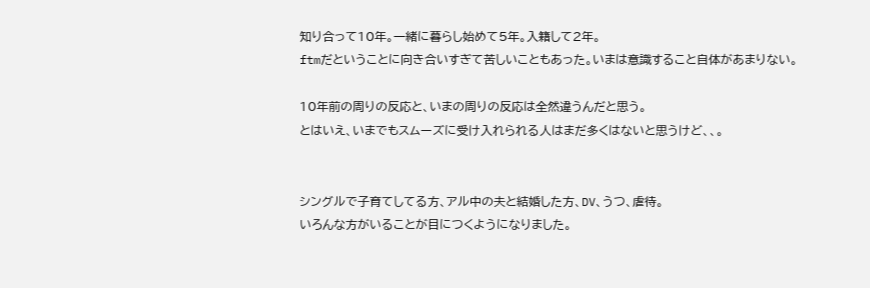知り合って10年。一緒に暮らし始めて5年。入籍して2年。
ftmだということに向き合いすぎて苦しいこともあった。いまは意識すること自体があまりない。

10年前の周りの反応と、いまの周りの反応は全然違うんだと思う。
とはいえ、いまでもスムーズに受け入れられる人はまだ多くはないと思うけど、、。


シングルで子育てしてる方、アル中の夫と結婚した方、DV、うつ、虐待。
いろんな方がいることが目につくようになりました。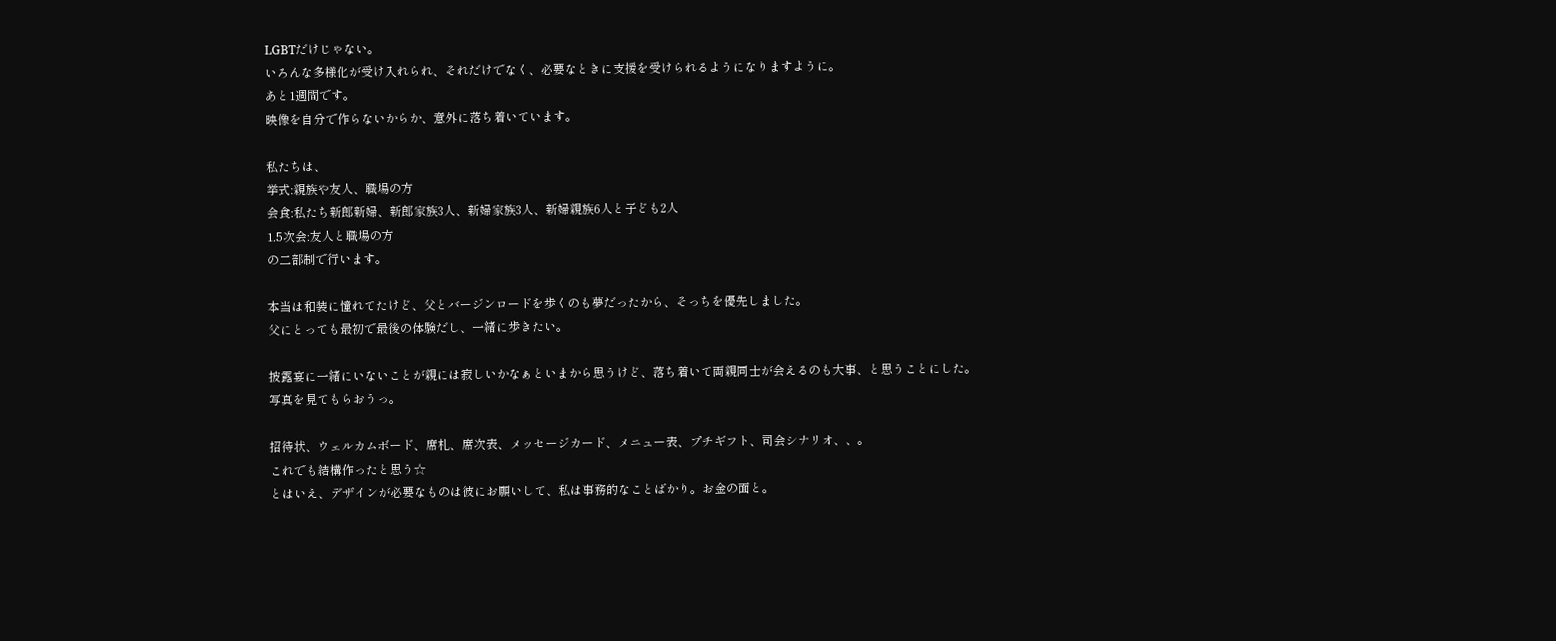LGBTだけじゃない。
いろんな多様化が受け入れられ、それだけでなく、必要なときに支援を受けられるようになりますように。
あと1週間です。
映像を自分で作らないからか、意外に落ち着いています。

私たちは、
挙式:親族や友人、職場の方
会食:私たち新郎新婦、新郎家族3人、新婦家族3人、新婦親族6人と子ども2人
1.5次会:友人と職場の方
の二部制で行います。

本当は和装に憧れてたけど、父とバージンロードを歩くのも夢だったから、そっちを優先しました。
父にとっても最初で最後の体験だし、一緒に歩きたい。

披露宴に一緒にいないことが親には寂しいかなぁといまから思うけど、落ち着いて両親同士が会えるのも大事、と思うことにした。
写真を見てもらおうっ。

招待状、ウェルカムボード、席札、席次表、メッセージカード、メニュー表、プチギフト、司会シナリオ、、。
これでも結構作ったと思う☆
とはいえ、デザインが必要なものは彼にお願いして、私は事務的なことばかり。お金の面と。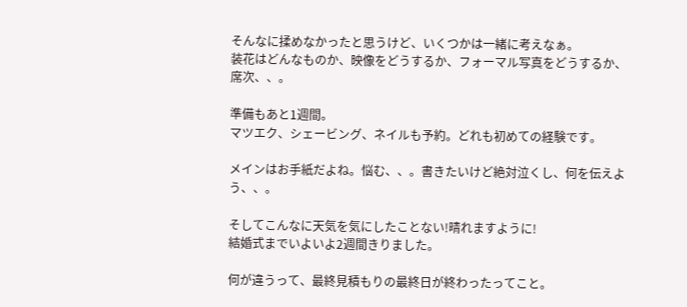そんなに揉めなかったと思うけど、いくつかは一緒に考えなぁ。
装花はどんなものか、映像をどうするか、フォーマル写真をどうするか、席次、、。

準備もあと1週間。
マツエク、シェービング、ネイルも予約。どれも初めての経験です。

メインはお手紙だよね。悩む、、。書きたいけど絶対泣くし、何を伝えよう、、。

そしてこんなに天気を気にしたことない!晴れますように!
結婚式までいよいよ2週間きりました。

何が違うって、最終見積もりの最終日が終わったってこと。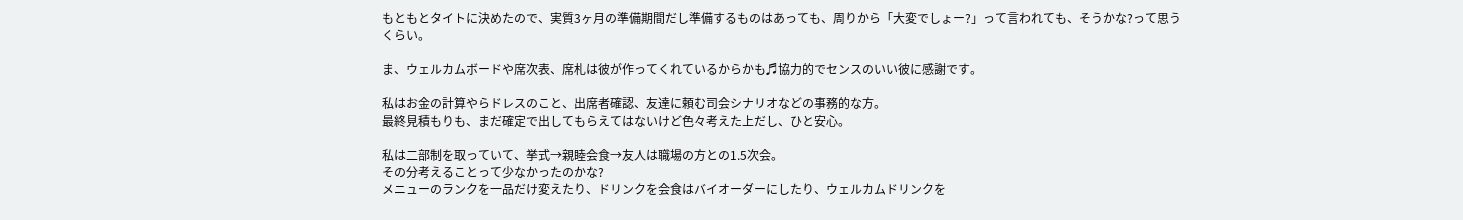もともとタイトに決めたので、実質3ヶ月の準備期間だし準備するものはあっても、周りから「大変でしょー?」って言われても、そうかな?って思うくらい。

ま、ウェルカムボードや席次表、席札は彼が作ってくれているからかも♬協力的でセンスのいい彼に感謝です。

私はお金の計算やらドレスのこと、出席者確認、友達に頼む司会シナリオなどの事務的な方。
最終見積もりも、まだ確定で出してもらえてはないけど色々考えた上だし、ひと安心。

私は二部制を取っていて、挙式→親睦会食→友人は職場の方との1.5次会。
その分考えることって少なかったのかな?
メニューのランクを一品だけ変えたり、ドリンクを会食はバイオーダーにしたり、ウェルカムドリンクを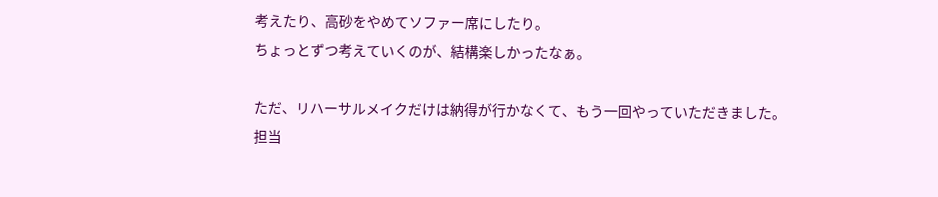考えたり、高砂をやめてソファー席にしたり。
ちょっとずつ考えていくのが、結構楽しかったなぁ。

ただ、リハーサルメイクだけは納得が行かなくて、もう一回やっていただきました。
担当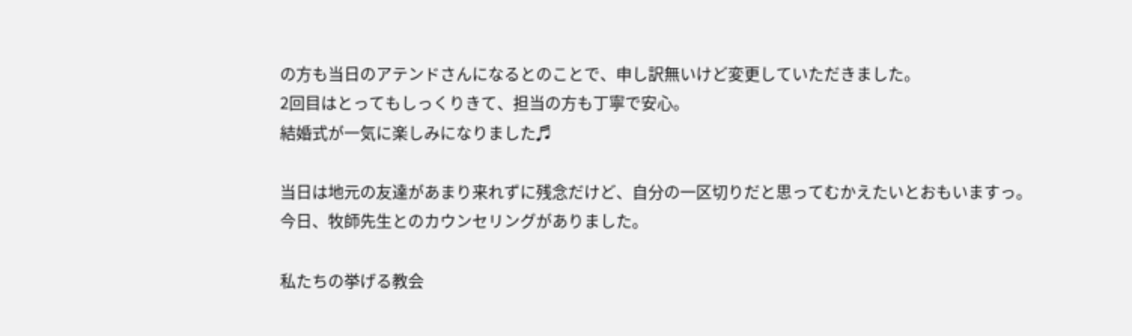の方も当日のアテンドさんになるとのことで、申し訳無いけど変更していただきました。
2回目はとってもしっくりきて、担当の方も丁寧で安心。
結婚式が一気に楽しみになりました♬

当日は地元の友達があまり来れずに残念だけど、自分の一区切りだと思ってむかえたいとおもいますっ。
今日、牧師先生とのカウンセリングがありました。

私たちの挙げる教会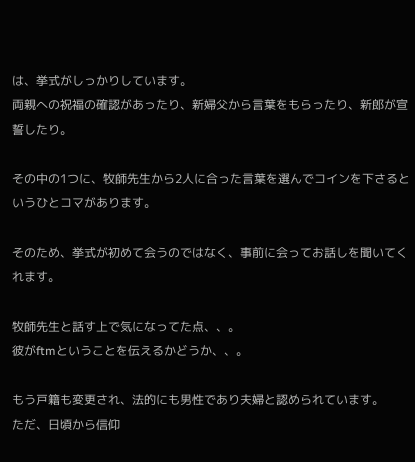は、挙式がしっかりしています。
両親への祝福の確認があったり、新婦父から言葉をもらったり、新郎が宣誓したり。

その中の1つに、牧師先生から2人に合った言葉を選んでコインを下さるというひとコマがあります。

そのため、挙式が初めて会うのではなく、事前に会ってお話しを聞いてくれます。

牧師先生と話す上で気になってた点、、。
彼がftmということを伝えるかどうか、、。

もう戸籍も変更され、法的にも男性であり夫婦と認められています。
ただ、日頃から信仰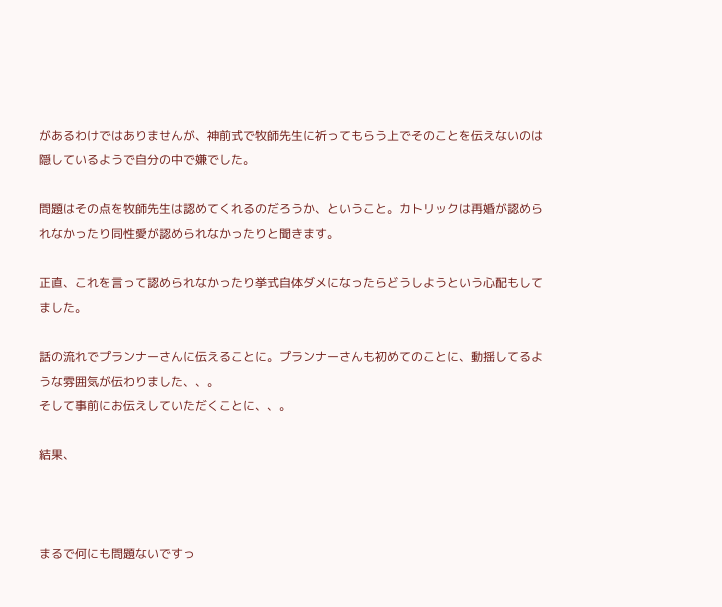があるわけではありませんが、神前式で牧師先生に祈ってもらう上でそのことを伝えないのは隠しているようで自分の中で嫌でした。

問題はその点を牧師先生は認めてくれるのだろうか、ということ。カトリックは再婚が認められなかったり同性愛が認められなかったりと聞きます。

正直、これを言って認められなかったり挙式自体ダメになったらどうしようという心配もしてました。

話の流れでプランナーさんに伝えることに。プランナーさんも初めてのことに、動揺してるような雰囲気が伝わりました、、。
そして事前にお伝えしていただくことに、、。

結果、



まるで何にも問題ないですっ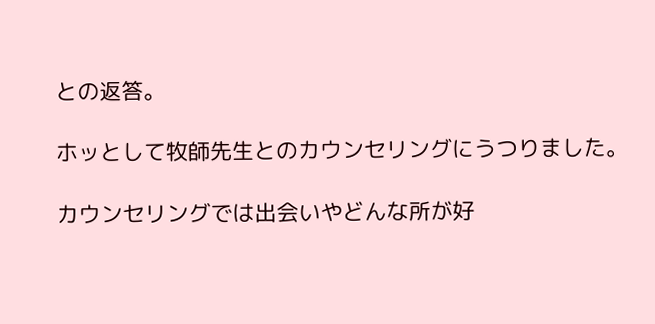との返答。

ホッとして牧師先生とのカウンセリングにうつりました。

カウンセリングでは出会いやどんな所が好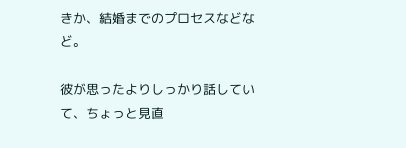きか、結婚までのプロセスなどなど。

彼が思ったよりしっかり話していて、ちょっと見直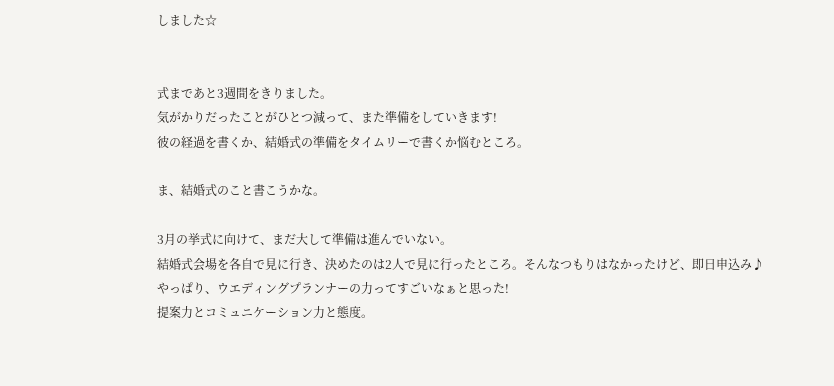しました☆


式まであと3週間をきりました。
気がかりだったことがひとつ減って、また準備をしていきます!
彼の経過を書くか、結婚式の準備をタイムリーで書くか悩むところ。

ま、結婚式のこと書こうかな。

3月の挙式に向けて、まだ大して準備は進んでいない。
結婚式会場を各自で見に行き、決めたのは2人で見に行ったところ。そんなつもりはなかったけど、即日申込み♪
やっぱり、ウエディングプランナーの力ってすごいなぁと思った!
提案力とコミュニケーション力と態度。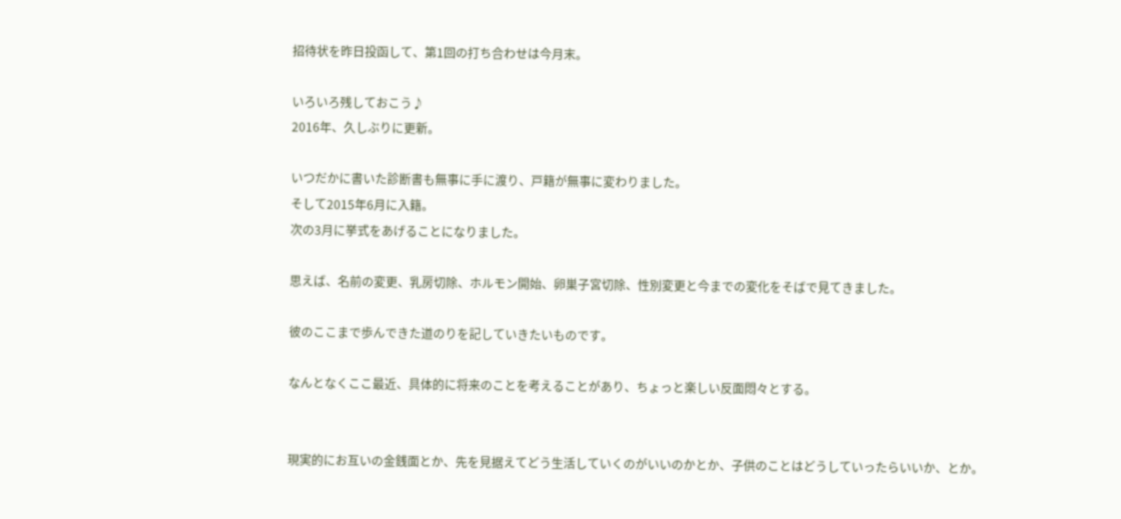招待状を昨日投函して、第1回の打ち合わせは今月末。

いろいろ残しておこう♪
2016年、久しぶりに更新。

いつだかに書いた診断書も無事に手に渡り、戸籍が無事に変わりました。
そして2015年6月に入籍。
次の3月に挙式をあげることになりました。

思えば、名前の変更、乳房切除、ホルモン開始、卵巣子宮切除、性別変更と今までの変化をそばで見てきました。

彼のここまで歩んできた道のりを記していきたいものです。

なんとなくここ最近、具体的に将来のことを考えることがあり、ちょっと楽しい反面悶々とする。


現実的にお互いの金銭面とか、先を見据えてどう生活していくのがいいのかとか、子供のことはどうしていったらいいか、とか。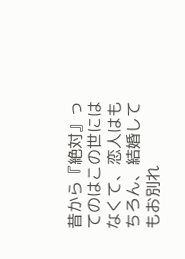昔から『絶対』ってのはこの世にはなくて、恋人はもちろん、結婚してもお別れ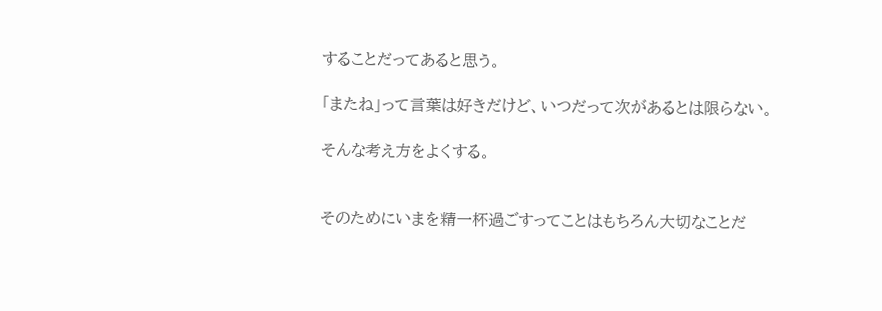することだってあると思う。

「またね」って言葉は好きだけど、いつだって次があるとは限らない。

そんな考え方をよくする。


そのためにいまを精一杯過ごすってことはもちろん大切なことだ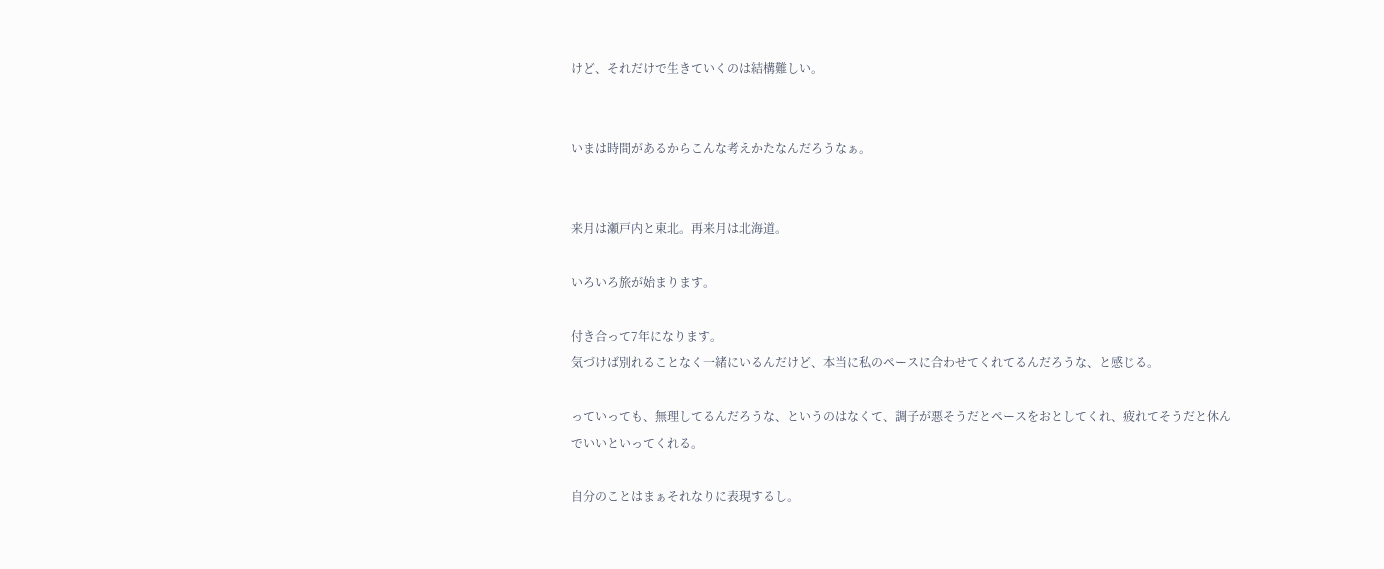けど、それだけで生きていくのは結構難しい。


いまは時間があるからこんな考えかたなんだろうなぁ。


来月は瀬戸内と東北。再来月は北海道。

いろいろ旅が始まります。

付き合って7年になります。
気づけば別れることなく一緒にいるんだけど、本当に私のペースに合わせてくれてるんだろうな、と感じる。

っていっても、無理してるんだろうな、というのはなくて、調子が悪そうだとペースをおとしてくれ、疲れてそうだと休んでいいといってくれる。

自分のことはまぁそれなりに表現するし。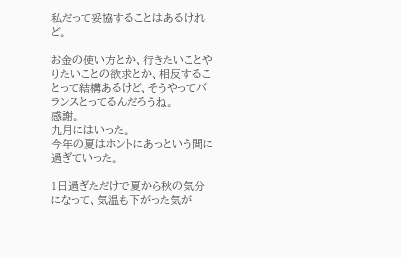私だって妥協することはあるけれど。

お金の使い方とか、行きたいことやりたいことの欲求とか、相反することって結構あるけど、そうやってバランスとってるんだろうね。
感謝。
九月にはいった。
今年の夏はホントにあっという間に過ぎていった。

1日過ぎただけで夏から秋の気分になって、気温も下がった気が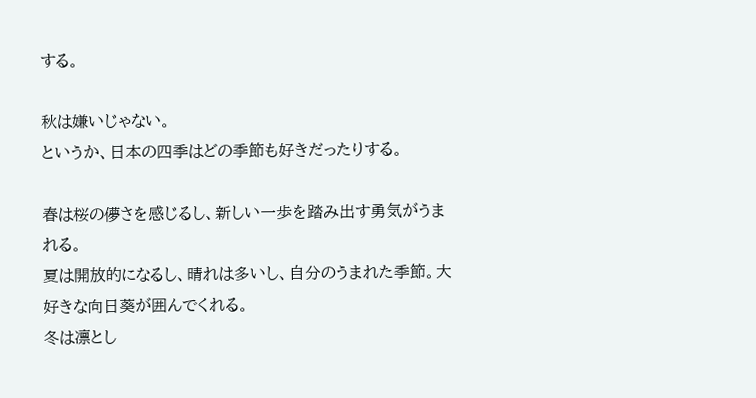する。

秋は嫌いじゃない。
というか、日本の四季はどの季節も好きだったりする。

春は桜の儚さを感じるし、新しい一歩を踏み出す勇気がうまれる。
夏は開放的になるし、晴れは多いし、自分のうまれた季節。大好きな向日葵が囲んでくれる。
冬は凛とし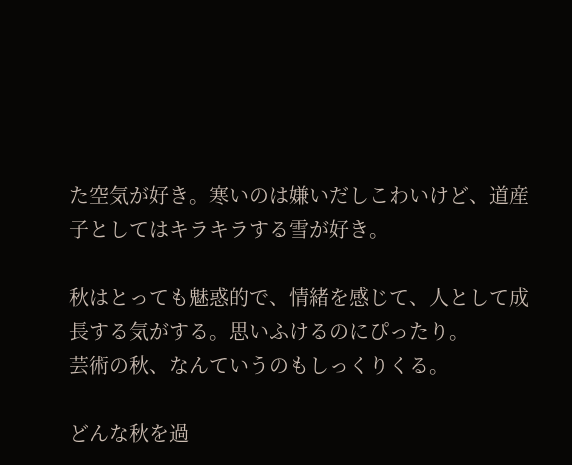た空気が好き。寒いのは嫌いだしこわいけど、道産子としてはキラキラする雪が好き。

秋はとっても魅惑的で、情緒を感じて、人として成長する気がする。思いふけるのにぴったり。
芸術の秋、なんていうのもしっくりくる。

どんな秋を過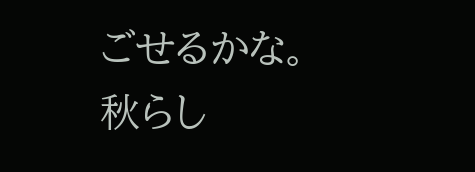ごせるかな。
秋らし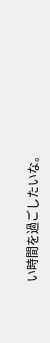い時間を過ごしたいな。